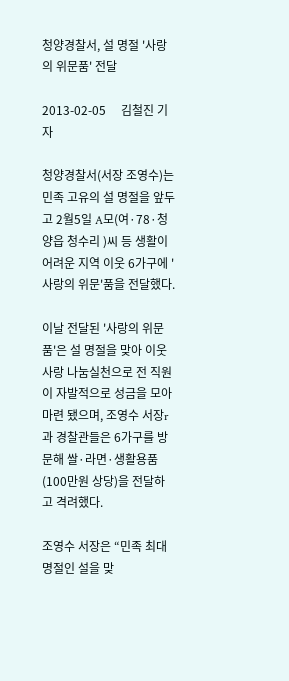청양경찰서, 설 명절 '사랑의 위문품' 전달

2013-02-05     김철진 기자

청양경찰서(서장 조영수)는 민족 고유의 설 명절을 앞두고 2월5일 A모(여·78·청양읍 청수리 )씨 등 생활이 어려운 지역 이웃 6가구에 '사랑의 위문'품을 전달했다.

이날 전달된 '사랑의 위문품'은 설 명절을 맞아 이웃사랑 나눔실천으로 전 직원이 자발적으로 성금을 모아 마련 됐으며, 조영수 서장r과 경찰관들은 6가구를 방문해 쌀·라면·생활용품(100만원 상당)을 전달하고 격려했다.

조영수 서장은 “민족 최대 명절인 설을 맞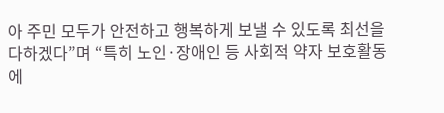아 주민 모두가 안전하고 행복하게 보낼 수 있도록 최선을 다하겠다”며 “특히 노인·장애인 등 사회적 약자 보호활동에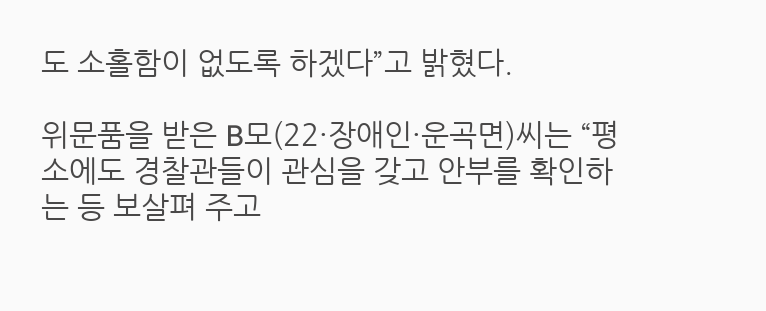도 소홀함이 없도록 하겠다”고 밝혔다.

위문품을 받은 B모(22·장애인·운곡면)씨는 “평소에도 경찰관들이 관심을 갖고 안부를 확인하는 등 보살펴 주고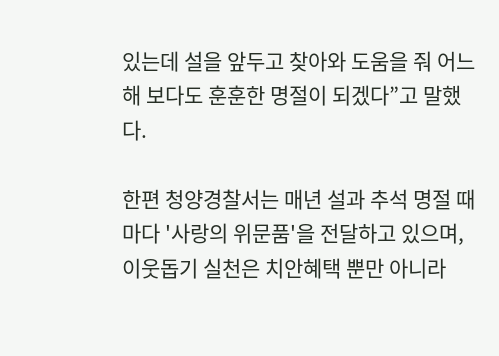있는데 설을 앞두고 찾아와 도움을 줘 어느 해 보다도 훈훈한 명절이 되겠다”고 말했다.

한편 청양경찰서는 매년 설과 추석 명절 때마다 '사랑의 위문품'을 전달하고 있으며, 이웃돕기 실천은 치안혜택 뿐만 아니라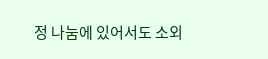정 나눔에 있어서도 소외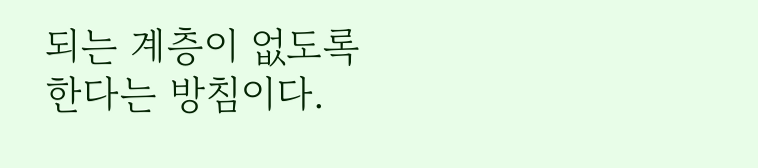되는 계층이 없도록 한다는 방침이다.